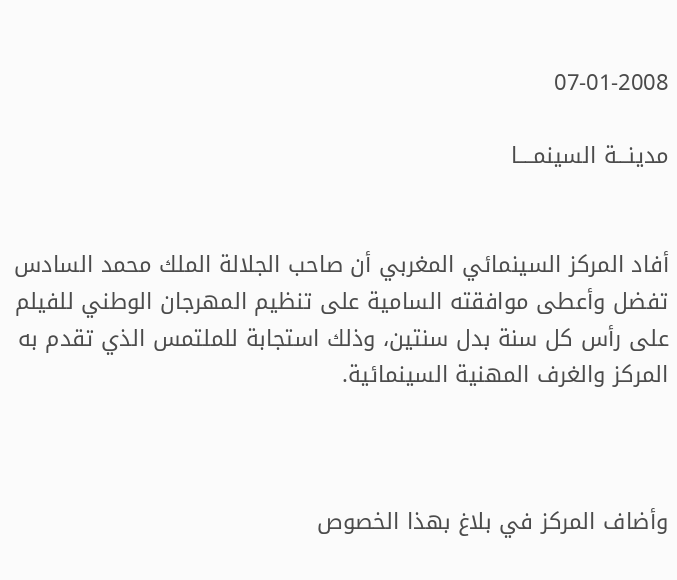07-01-2008

مدينـــة السينمــــا


أفاد المركز السينمائي المغربي أن صاحب الجلالة الملك محمد السادس تفضل وأعطى موافقته السامية على تنظيم المهرجان الوطني للفيلم على رأس كل سنة بدل سنتين، وذلك استجابة للملتمس الذي تقدم به المركز والغرف المهنية السينمائية.



وأضاف المركز في بلاغ بهذا الخصوص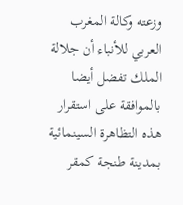وزعته وكالة المغرب العربي للأنباء أن جلالة الملك تفضل أيضا بالموافقة على استقرار هذه التظاهرة السينمائية بمدينة طنجة كمقر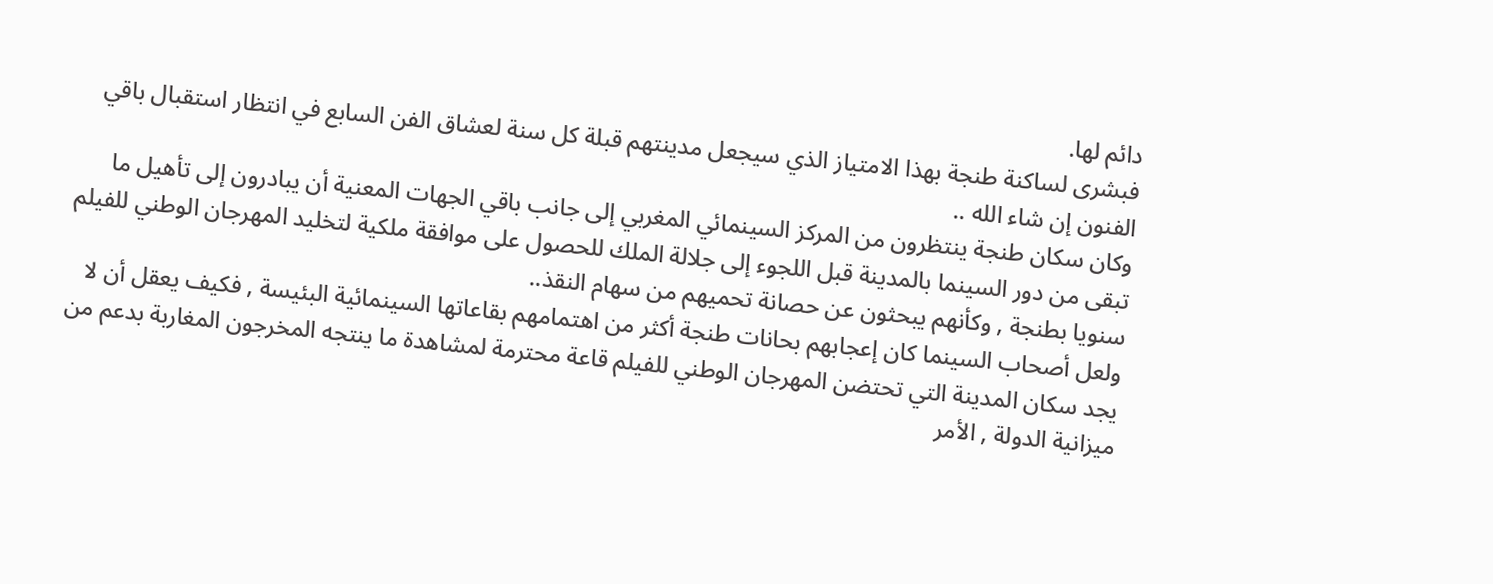دائم لها.
فبشرى لساكنة طنجة بهذا الامتياز الذي سيجعل مدينتهم قبلة كل سنة لعشاق الفن السابع في انتظار استقبال باقي الفنون إن شاء الله ..
وكان سكان طنجة ينتظرون من المركز السينمائي المغربي إلى جانب باقي الجهات المعنية أن يبادرون إلى تأهيل ما تبقى من دور السينما بالمدينة قبل اللجوء إلى جلالة الملك للحصول على موافقة ملكية لتخليد المهرجان الوطني للفيلم سنويا بطنجة , وكأنهم يبحثون عن حصانة تحميهم من سهام النقذ..
ولعل أصحاب السينما كان إعجابهم بحانات طنجة أكثر من اهتمامهم بقاعاتها السينمائية البئيسة , فكيف يعقل أن لا يجد سكان المدينة التي تحتضن المهرجان الوطني للفيلم قاعة محترمة لمشاهدة ما ينتجه المخرجون المغاربة بدعم من ميزانية الدولة , الأمر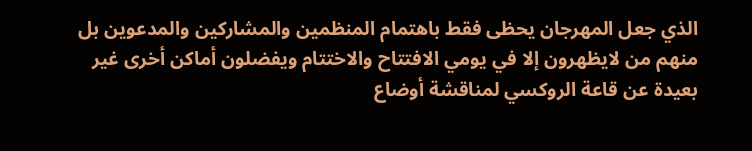الذي جعل المهرجان يحظى فقط باهتمام المنظمين والمشاركين والمدعوين بل منهم من لايظهرون إلا في يومي الافتتاح والاختتام ويفضلون أماكن أخرى غير بعيدة عن قاعة الروكسي لمناقشة أوضاع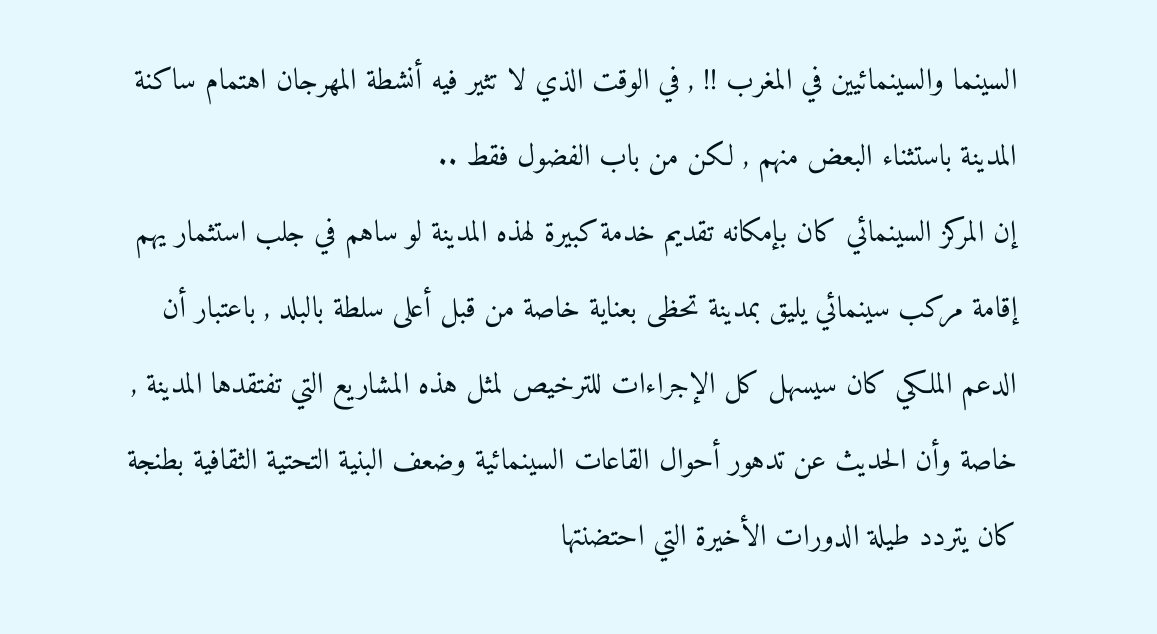السينما والسينمائيين في المغرب !! , في الوقت الذي لا تثير فيه أنشطة المهرجان اهتمام ساكنة المدينة باستثناء البعض منهم , لكن من باب الفضول فقط ..
إن المركز السينمائي كان بإمكانه تقديم خدمة كبيرة لهذه المدينة لو ساهم في جلب استثمار يهم إقامة مركب سينمائي يليق بمدينة تحظى بعناية خاصة من قبل أعلى سلطة بالبلد , باعتبار أن الدعم الملكي كان سيسهل كل الإجراءات للترخيص لمثل هذه المشاريع التي تفتقدها المدينة , خاصة وأن الحديث عن تدهور أحوال القاعات السينمائية وضعف البنية التحتية الثقافية بطنجة كان يتردد طيلة الدورات الأخيرة التي احتضنتها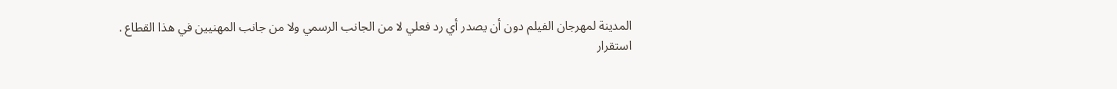المدينة لمهرجان الفيلم دون أن يصدر أي رد فعلي لا من الجانب الرسمي ولا من جانب المهنيين في هذا القطاع .
استقرار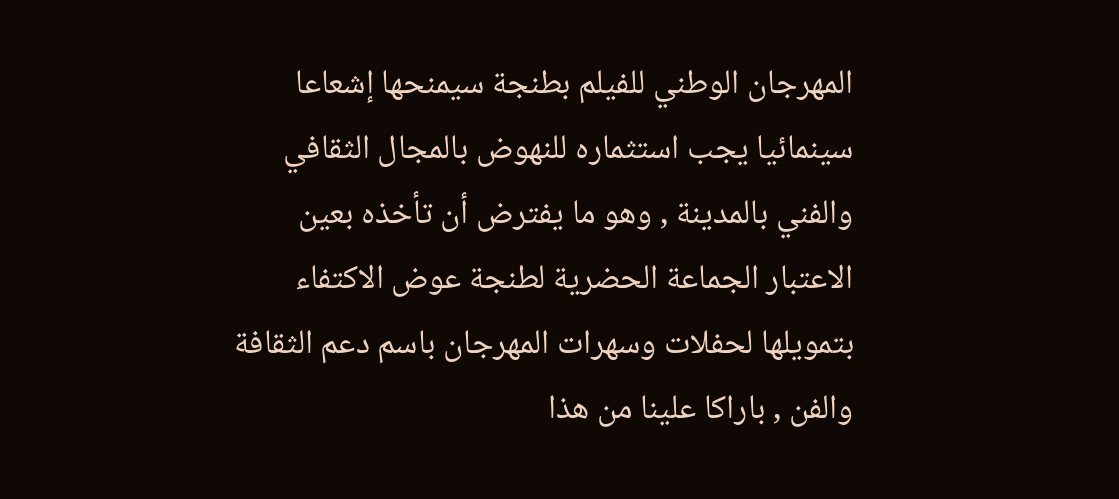المهرجان الوطني للفيلم بطنجة سيمنحها إشعاعا سينمائيا يجب استثماره للنهوض بالمجال الثقافي والفني بالمدينة , وهو ما يفترض أن تأخذه بعين الاعتبار الجماعة الحضرية لطنجة عوض الاكتفاء بتمويلها لحفلات وسهرات المهرجان باسم دعم الثقافة والفن , باراكا علينا من هذا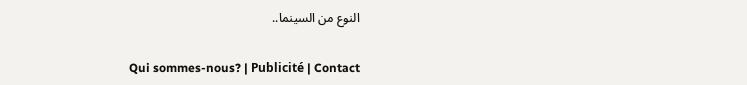النوع من السينما..

Qui sommes-nous? | Publicité | Contact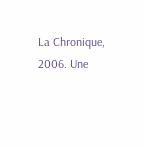La Chronique, 2006. Une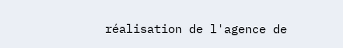réalisation de l'agence de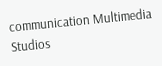communication Multimedia Studios